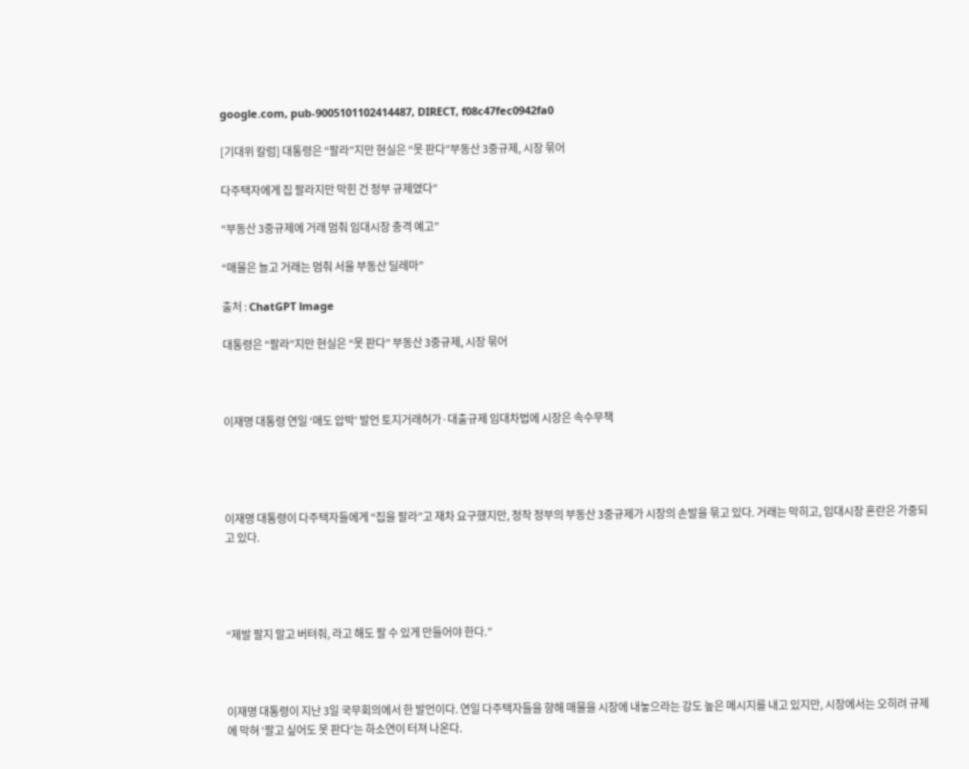google.com, pub-9005101102414487, DIRECT, f08c47fec0942fa0

[기대위 칼럼] 대통령은 “팔라”지만 현실은 “못 판다”부동산 3중규제, 시장 묶어

다주택자에게 집 팔라지만 막힌 건 정부 규제였다”

“부동산 3중규제에 거래 멈춰 임대시장 충격 예고”

“매물은 늘고 거래는 멈춰 서울 부동산 딜레마”

출처 : ChatGPT lmage

대통령은 “팔라”지만 현실은 “못 판다” 부동산 3중규제, 시장 묶어



이재명 대통령 연일 ‘매도 압박’ 발언 토지거래허가·대출규제 임대차법에 시장은 속수무책




이재명 대통령이 다주택자들에게 “집을 팔라”고 재차 요구했지만, 정작 정부의 부동산 3중규제가 시장의 손발을 묶고 있다. 거래는 막히고, 임대시장 혼란은 가중되고 있다.




“제발 팔지 말고 버텨줘, 라고 해도 팔 수 있게 만들어야 한다.”



이재명 대통령이 지난 3일 국무회의에서 한 발언이다. 연일 다주택자들을 향해 매물을 시장에 내놓으라는 강도 높은 메시지를 내고 있지만, 시장에서는 오히려 규제에 막혀 ‘팔고 싶어도 못 판다’는 하소연이 터져 나온다.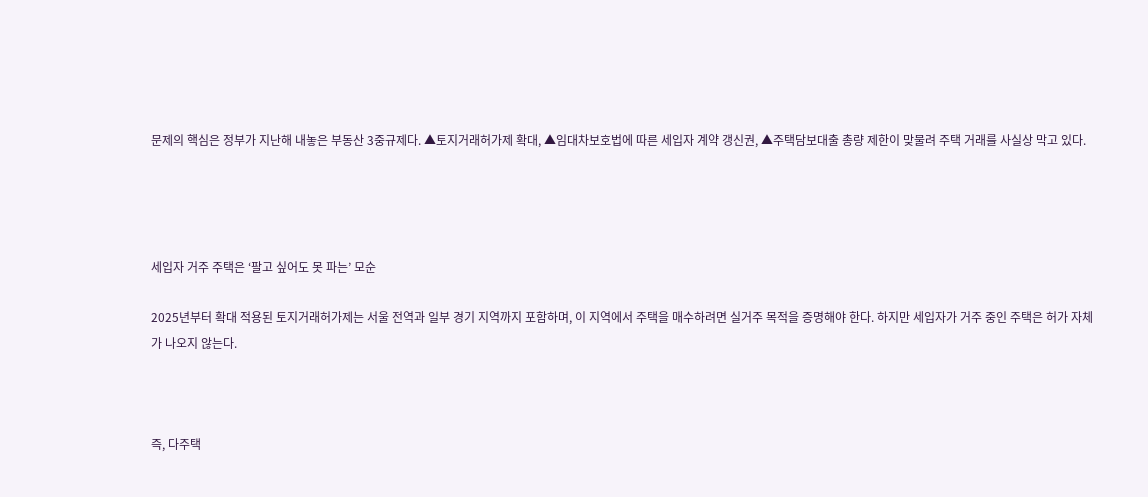문제의 핵심은 정부가 지난해 내놓은 부동산 3중규제다. ▲토지거래허가제 확대, ▲임대차보호법에 따른 세입자 계약 갱신권, ▲주택담보대출 총량 제한이 맞물려 주택 거래를 사실상 막고 있다.




세입자 거주 주택은 ‘팔고 싶어도 못 파는’ 모순

2025년부터 확대 적용된 토지거래허가제는 서울 전역과 일부 경기 지역까지 포함하며, 이 지역에서 주택을 매수하려면 실거주 목적을 증명해야 한다. 하지만 세입자가 거주 중인 주택은 허가 자체가 나오지 않는다.



즉, 다주택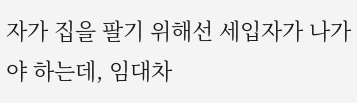자가 집을 팔기 위해선 세입자가 나가야 하는데, 임대차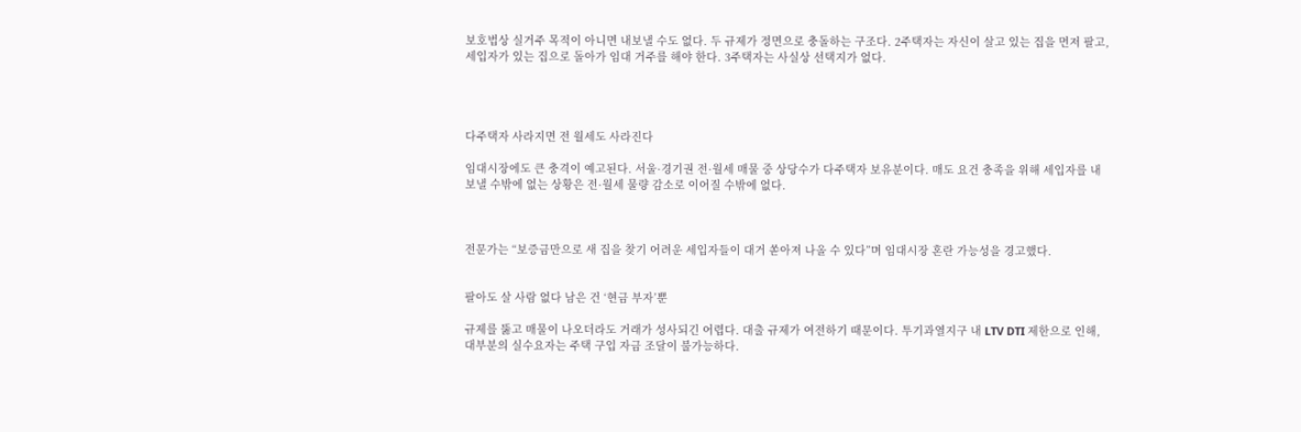보호법상 실거주 목적이 아니면 내보낼 수도 없다. 두 규제가 정면으로 충돌하는 구조다. 2주택자는 자신이 살고 있는 집을 먼저 팔고, 세입자가 있는 집으로 돌아가 임대 거주를 해야 한다. 3주택자는 사실상 선택지가 없다.




다주택자 사라지면 전 월세도 사라진다

임대시장에도 큰 충격이 예고된다. 서울·경기권 전·월세 매물 중 상당수가 다주택자 보유분이다. 매도 요건 충족을 위해 세입자를 내보낼 수밖에 없는 상황은 전·월세 물량 감소로 이어질 수밖에 없다.



전문가는 “보증금만으로 새 집을 찾기 어려운 세입자들이 대거 쏟아져 나올 수 있다”며 임대시장 혼란 가능성을 경고했다.


팔아도 살 사람 없다 남은 건 ‘현금 부자’뿐

규제를 뚫고 매물이 나오더라도 거래가 성사되긴 어렵다. 대출 규제가 여전하기 때문이다. 투기과열지구 내 LTV DTI 제한으로 인해, 대부분의 실수요자는 주택 구입 자금 조달이 불가능하다.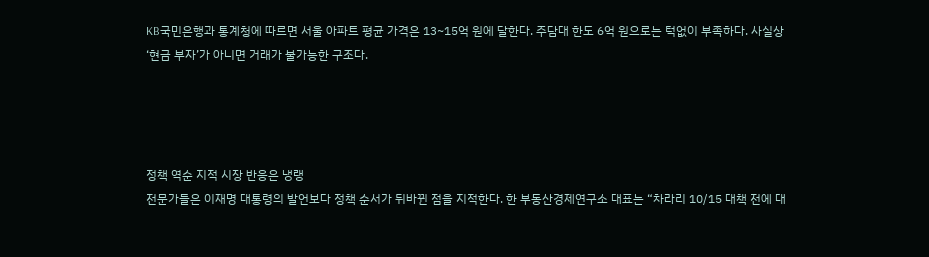KB국민은행과 통계청에 따르면 서울 아파트 평균 가격은 13~15억 원에 달한다. 주담대 한도 6억 원으로는 턱없이 부족하다. 사실상 ‘현금 부자’가 아니면 거래가 불가능한 구조다.




정책 역순 지적 시장 반응은 냉랭
전문가들은 이재명 대통령의 발언보다 정책 순서가 뒤바뀐 점을 지적한다. 한 부동산경제연구소 대표는 “차라리 10/15 대책 전에 대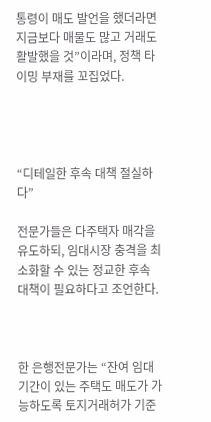통령이 매도 발언을 했더라면 지금보다 매물도 많고 거래도 활발했을 것”이라며, 정책 타이밍 부재를 꼬집었다.




“디테일한 후속 대책 절실하다”

전문가들은 다주택자 매각을 유도하되, 임대시장 충격을 최소화할 수 있는 정교한 후속 대책이 필요하다고 조언한다.



한 은행전문가는 “잔여 임대기간이 있는 주택도 매도가 가능하도록 토지거래허가 기준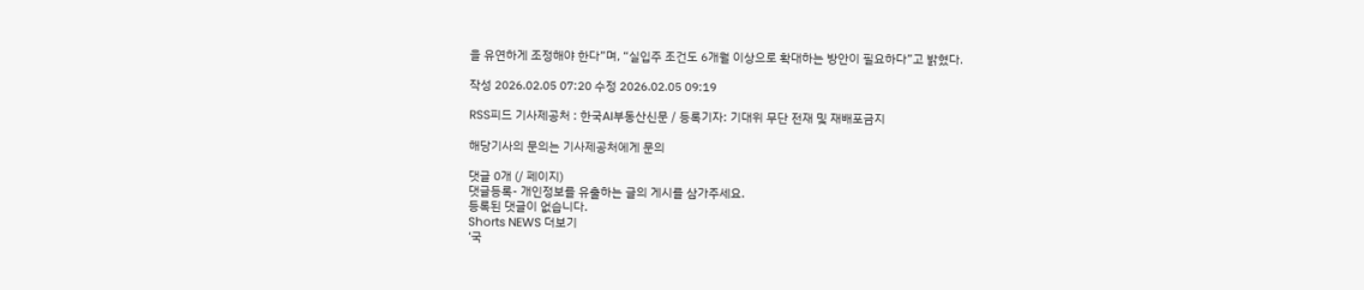을 유연하게 조정해야 한다”며, “실입주 조건도 6개월 이상으로 확대하는 방안이 필요하다”고 밝혔다.

작성 2026.02.05 07:20 수정 2026.02.05 09:19

RSS피드 기사제공처 : 한국AI부동산신문 / 등록기자: 기대위 무단 전재 및 재배포금지

해당기사의 문의는 기사제공처에게 문의

댓글 0개 (/ 페이지)
댓글등록- 개인정보를 유출하는 글의 게시를 삼가주세요.
등록된 댓글이 없습니다.
Shorts NEWS 더보기
‘국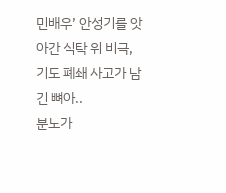민배우’ 안성기를 앗아간 식탁 위 비극, 기도 폐쇄 사고가 남긴 뼈아..
분노가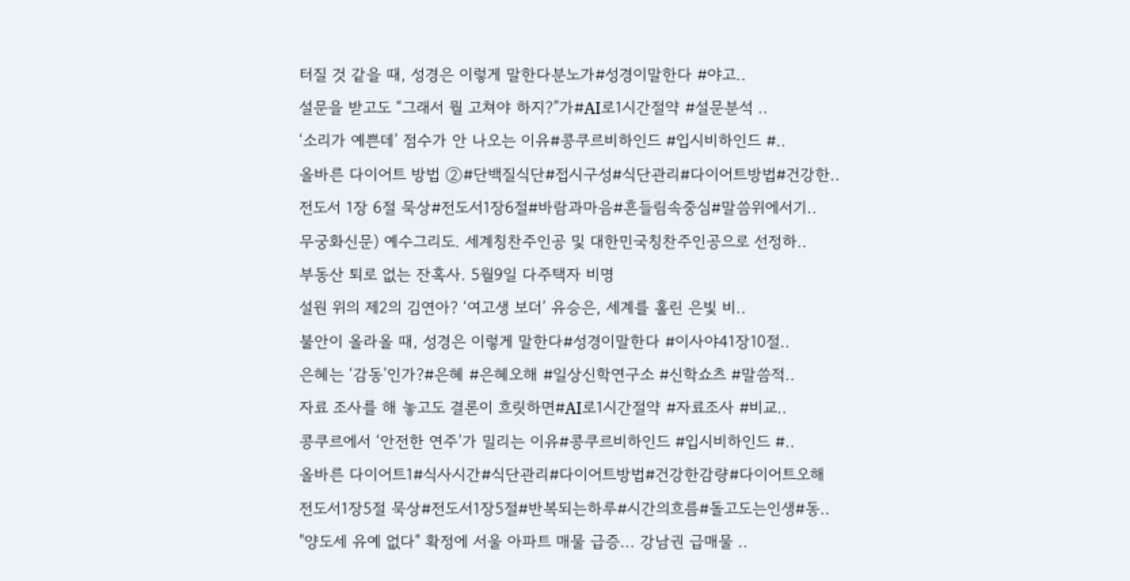터질 것 같을 때, 성경은 이렇게 말한다분노가#성경이말한다 #야고..
설문을 받고도 “그래서 뭘 고쳐야 하지?”가#AI로1시간절약 #설문분석 ..
‘소리가 예쁜데’ 점수가 안 나오는 이유#콩쿠르비하인드 #입시비하인드 #..
올바른 다이어트 방법 ②#단백질식단#접시구성#식단관리#다이어트방법#건강한..
전도서 1장 6절 묵상#전도서1장6절#바람과마음#흔들림속중심#말씀위에서기..
무궁화신문) 예수그리도. 세계칭찬주인공 및 대한민국칭찬주인공으로 선정하..
부동산 퇴로 없는 잔혹사. 5월9일 다주택자 비명
설원 위의 제2의 김연아? ‘여고생 보더’ 유승은, 세계를 홀린 은빛 비..
불안이 올라올 때, 성경은 이렇게 말한다#성경이말한다 #이사야41장10절..
은혜는 ‘감동’인가?#은혜 #은혜오해 #일상신학연구소 #신학쇼츠 #말씀적..
자료 조사를 해 놓고도 결론이 흐릿하면#AI로1시간절약 #자료조사 #비교..
콩쿠르에서 ‘안전한 연주’가 밀리는 이유#콩쿠르비하인드 #입시비하인드 #..
올바른 다이어트1#식사시간#식단관리#다이어트방법#건강한감량#다이어트오해
전도서1장5절 묵상#전도서1장5절#반복되는하루#시간의흐름#돌고도는인생#동..
"양도세 유예 없다" 확정에 서울 아파트 매물 급증... 강남권 급매물 ..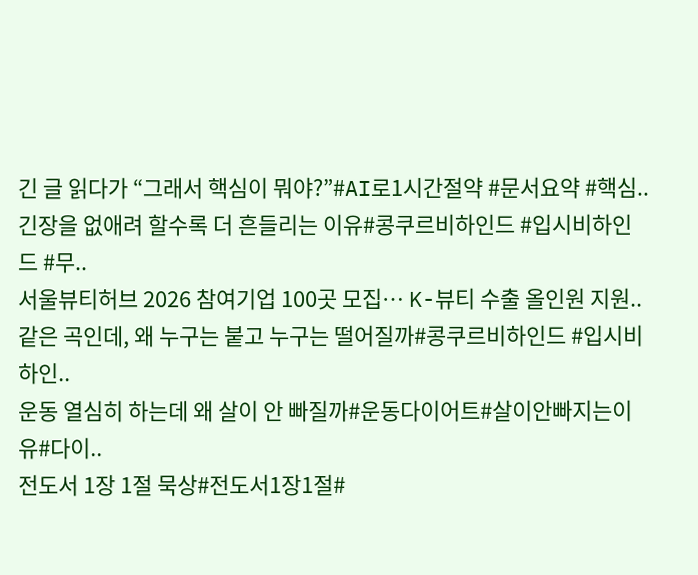긴 글 읽다가 “그래서 핵심이 뭐야?”#AI로1시간절약 #문서요약 #핵심..
긴장을 없애려 할수록 더 흔들리는 이유#콩쿠르비하인드 #입시비하인드 #무..
서울뷰티허브 2026 참여기업 100곳 모집… K-뷰티 수출 올인원 지원..
같은 곡인데, 왜 누구는 붙고 누구는 떨어질까#콩쿠르비하인드 #입시비하인..
운동 열심히 하는데 왜 살이 안 빠질까#운동다이어트#살이안빠지는이유#다이..
전도서 1장 1절 묵상#전도서1장1절#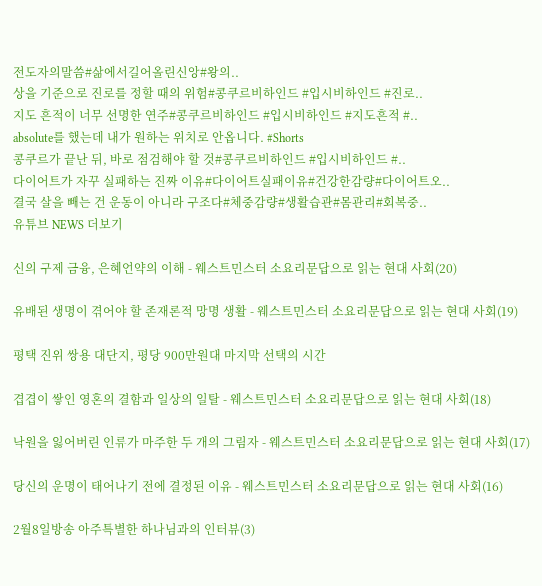전도자의말씀#삶에서길어올린신앙#왕의..
상을 기준으로 진로를 정할 때의 위험#콩쿠르비하인드 #입시비하인드 #진로..
지도 흔적이 너무 선명한 연주#콩쿠르비하인드 #입시비하인드 #지도흔적 #..
absolute를 했는데 내가 원하는 위치로 안옵니다. #Shorts
콩쿠르가 끝난 뒤, 바로 점검해야 할 것#콩쿠르비하인드 #입시비하인드 #..
다이어트가 자꾸 실패하는 진짜 이유#다이어트실패이유#건강한감량#다이어트오..
결국 살을 빼는 건 운동이 아니라 구조다#체중감량#생활습관#몸관리#회복중..
유튜브 NEWS 더보기

신의 구제 금융, 은혜언약의 이해 - 웨스트민스터 소요리문답으로 읽는 현대 사회(20)

유배된 생명이 겪어야 할 존재론적 망명 생활 - 웨스트민스터 소요리문답으로 읽는 현대 사회(19)

평택 진위 쌍용 대단지, 평당 900만원대 마지막 선택의 시간

겹겹이 쌓인 영혼의 결함과 일상의 일탈 - 웨스트민스터 소요리문답으로 읽는 현대 사회(18)

낙원을 잃어버린 인류가 마주한 두 개의 그림자 - 웨스트민스터 소요리문답으로 읽는 현대 사회(17)

당신의 운명이 태어나기 전에 결정된 이유 - 웨스트민스터 소요리문답으로 읽는 현대 사회(16)

2월8일방송 아주특별한 하나님과의 인터뷰(3)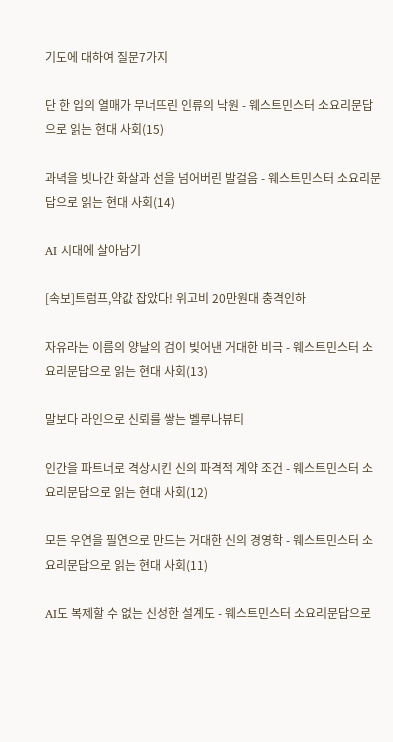기도에 대하여 질문7가지

단 한 입의 열매가 무너뜨린 인류의 낙원 - 웨스트민스터 소요리문답으로 읽는 현대 사회(15)

과녁을 빗나간 화살과 선을 넘어버린 발걸음 - 웨스트민스터 소요리문답으로 읽는 현대 사회(14)

AI 시대에 살아남기

[속보]트럼프,약값 잡았다! 위고비 20만원대 충격인하

자유라는 이름의 양날의 검이 빚어낸 거대한 비극 - 웨스트민스터 소요리문답으로 읽는 현대 사회(13)

말보다 라인으로 신뢰를 쌓는 벨루나뷰티

인간을 파트너로 격상시킨 신의 파격적 계약 조건 - 웨스트민스터 소요리문답으로 읽는 현대 사회(12)

모든 우연을 필연으로 만드는 거대한 신의 경영학 - 웨스트민스터 소요리문답으로 읽는 현대 사회(11)

AI도 복제할 수 없는 신성한 설계도 - 웨스트민스터 소요리문답으로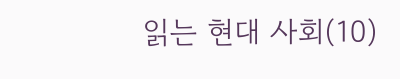읽는 현대 사회(10)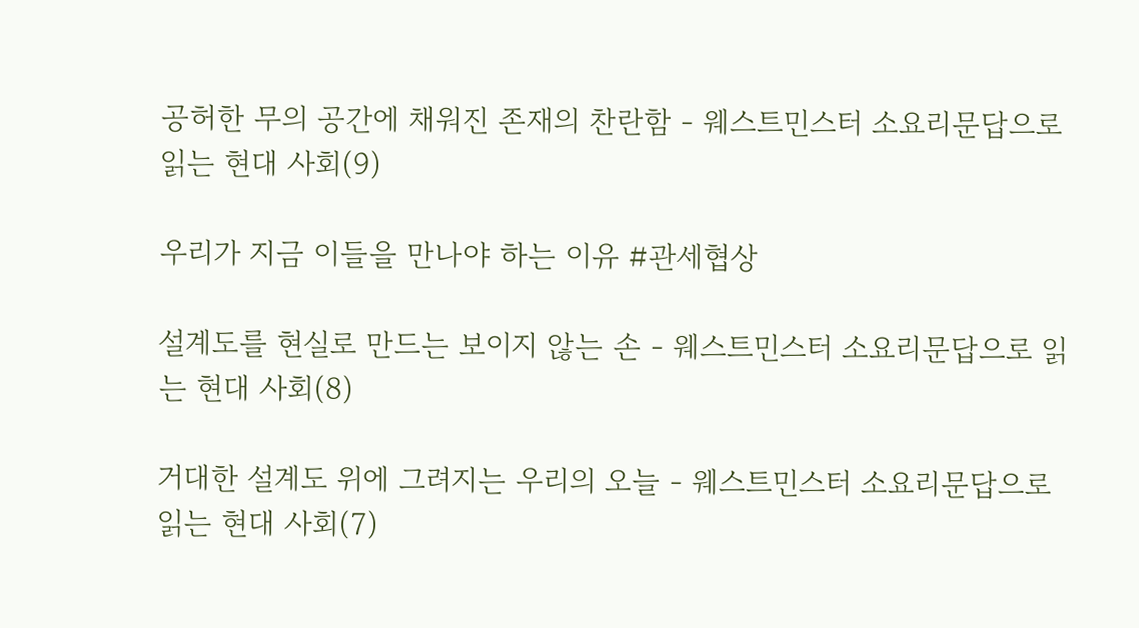공허한 무의 공간에 채워진 존재의 찬란함 - 웨스트민스터 소요리문답으로 읽는 현대 사회(9)

우리가 지금 이들을 만나야 하는 이유 #관세협상

설계도를 현실로 만드는 보이지 않는 손 - 웨스트민스터 소요리문답으로 읽는 현대 사회(8)

거대한 설계도 위에 그려지는 우리의 오늘 - 웨스트민스터 소요리문답으로 읽는 현대 사회(7)